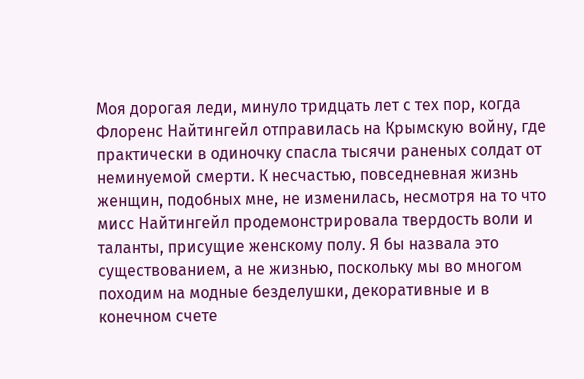Моя дорогая леди, минуло тридцать лет с тех пор, когда Флоренс Найтингейл отправилась на Крымскую войну, где практически в одиночку спасла тысячи раненых солдат от неминуемой смерти. К несчастью, повседневная жизнь женщин, подобных мне, не изменилась, несмотря на то что мисс Найтингейл продемонстрировала твердость воли и таланты, присущие женскому полу. Я бы назвала это существованием, а не жизнью, поскольку мы во многом походим на модные безделушки, декоративные и в конечном счете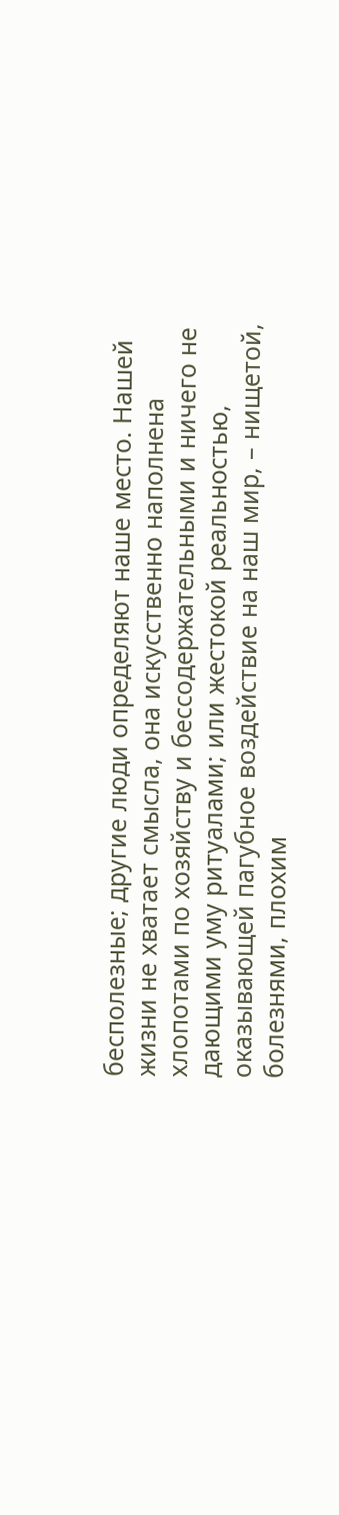бесполезные; другие люди определяют наше место. Нашей жизни не хватает смысла, она искусственно наполнена хлопотами по хозяйству и бессодержательными и ничего не дающими уму ритуалами; или жестокой реальностью, оказывающей пагубное воздействие на наш мир, – нищетой, болезнями, плохим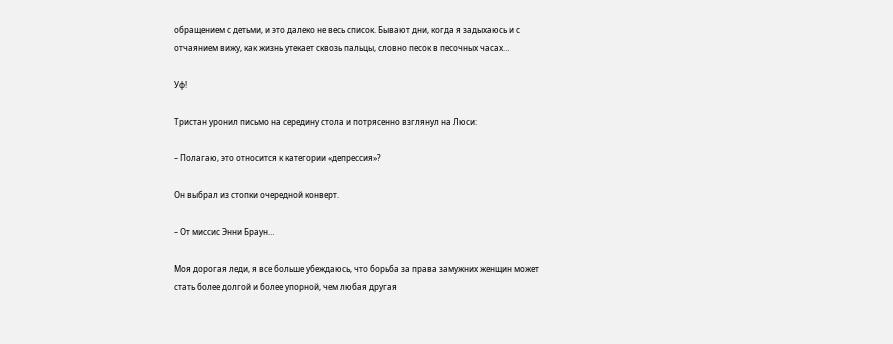обращением с детьми, и это далеко не весь список. Бывают дни, когда я задыхаюсь и с отчаянием вижу, как жизнь утекает сквозь пальцы, словно песок в песочных часах…

Уф!

Тристан уронил письмо на середину стола и потрясенно взглянул на Люси:

– Полагаю, это относится к категории «депрессия»?

Он выбрал из стопки очередной конверт.

– От миссис Энни Браун…

Моя дорогая леди, я все больше убеждаюсь, что борьба за права замужних женщин может стать более долгой и более упорной, чем любая другая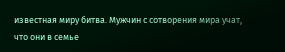известная миру битва. Мужчин с сотворения мира учат, что они в семье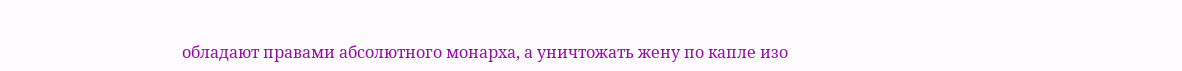обладают правами абсолютного монарха, а уничтожать жену по капле изо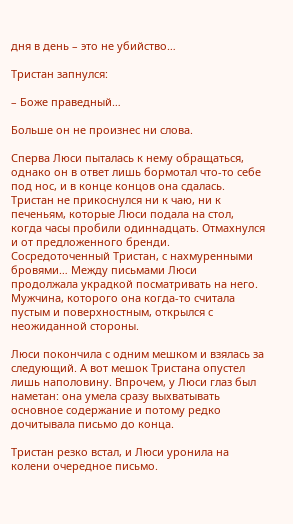дня в день – это не убийство…

Тристан запнулся:

– Боже праведный…

Больше он не произнес ни слова.

Сперва Люси пыталась к нему обращаться, однако он в ответ лишь бормотал что-то себе под нос, и в конце концов она сдалась. Тристан не прикоснулся ни к чаю, ни к печеньям, которые Люси подала на стол, когда часы пробили одиннадцать. Отмахнулся и от предложенного бренди. Сосредоточенный Тристан, с нахмуренными бровями… Между письмами Люси продолжала украдкой посматривать на него. Мужчина, которого она когда-то считала пустым и поверхностным, открылся с неожиданной стороны.

Люси покончила с одним мешком и взялась за следующий. А вот мешок Тристана опустел лишь наполовину. Впрочем, у Люси глаз был наметан: она умела сразу выхватывать основное содержание и потому редко дочитывала письмо до конца.

Тристан резко встал, и Люси уронила на колени очередное письмо.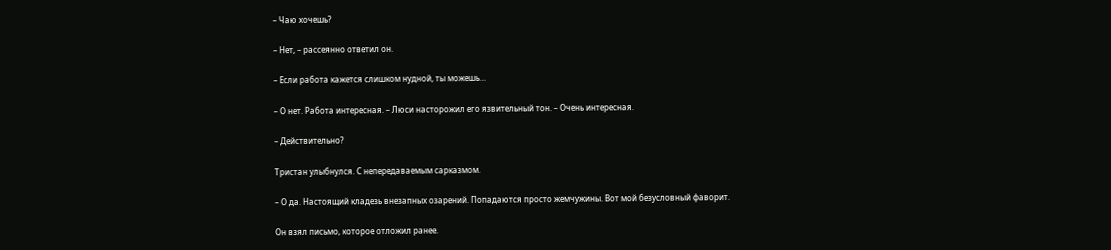– Чаю хочешь?

– Нет, – рассеянно ответил он.

– Если работа кажется слишком нудной, ты можешь…

– О нет. Работа интересная. – Люси насторожил его язвительный тон. – Очень интересная.

– Действительно?

Тристан улыбнулся. С непередаваемым сарказмом.

– О да. Настоящий кладезь внезапных озарений. Попадаются просто жемчужины. Вот мой безусловный фаворит.

Он взял письмо, которое отложил ранее.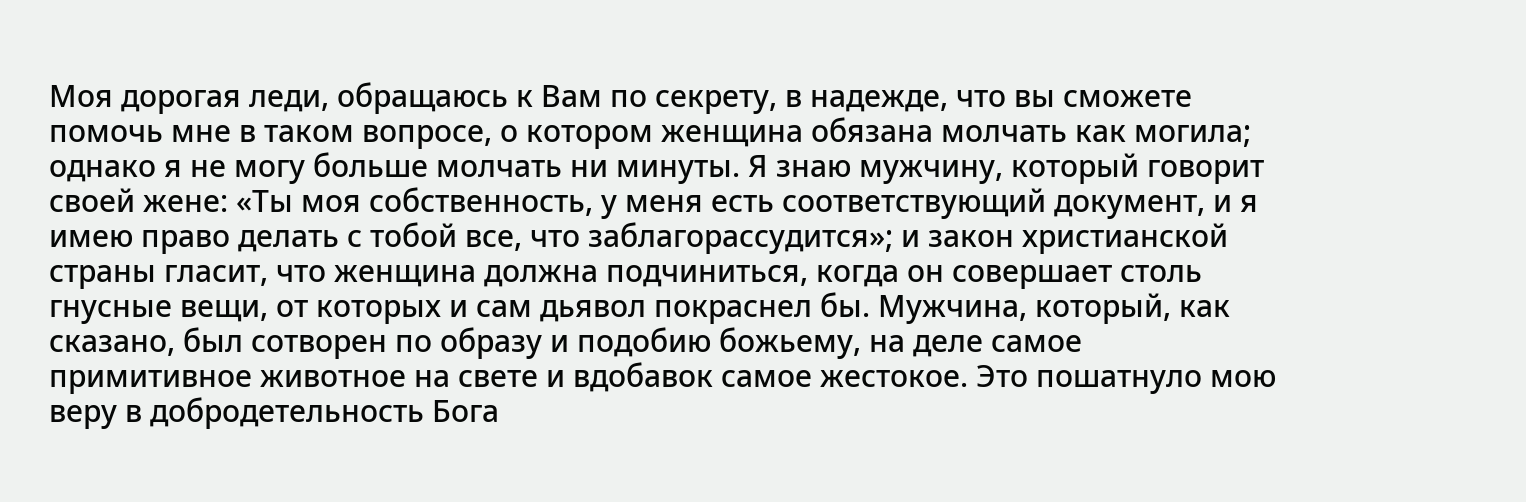Моя дорогая леди, обращаюсь к Вам по секрету, в надежде, что вы сможете помочь мне в таком вопросе, о котором женщина обязана молчать как могила; однако я не могу больше молчать ни минуты. Я знаю мужчину, который говорит своей жене: «Ты моя собственность, у меня есть соответствующий документ, и я имею право делать с тобой все, что заблагорассудится»; и закон христианской страны гласит, что женщина должна подчиниться, когда он совершает столь гнусные вещи, от которых и сам дьявол покраснел бы. Мужчина, который, как сказано, был сотворен по образу и подобию божьему, на деле самое примитивное животное на свете и вдобавок самое жестокое. Это пошатнуло мою веру в добродетельность Бога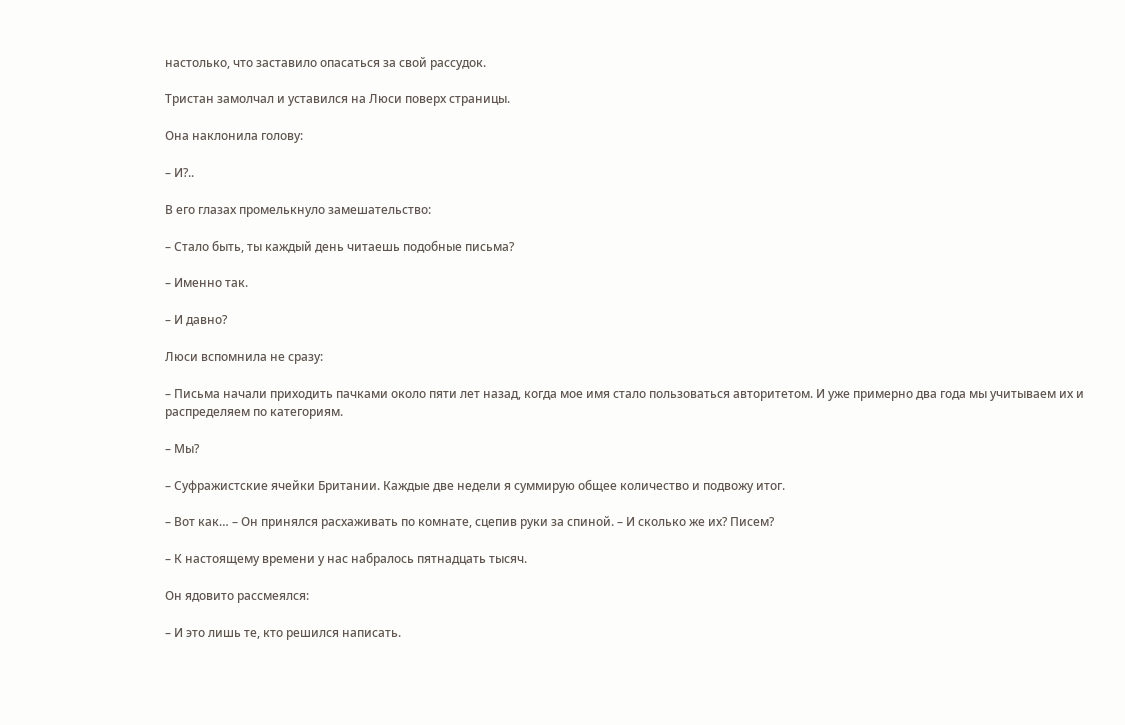настолько, что заставило опасаться за свой рассудок.

Тристан замолчал и уставился на Люси поверх страницы.

Она наклонила голову:

– И?..

В его глазах промелькнуло замешательство:

– Стало быть, ты каждый день читаешь подобные письма?

– Именно так.

– И давно?

Люси вспомнила не сразу:

– Письма начали приходить пачками около пяти лет назад, когда мое имя стало пользоваться авторитетом. И уже примерно два года мы учитываем их и распределяем по категориям.

– Мы?

– Суфражистские ячейки Британии. Каждые две недели я суммирую общее количество и подвожу итог.

– Вот как… – Он принялся расхаживать по комнате, сцепив руки за спиной. – И сколько же их? Писем?

– К настоящему времени у нас набралось пятнадцать тысяч.

Он ядовито рассмеялся:

– И это лишь те, кто решился написать.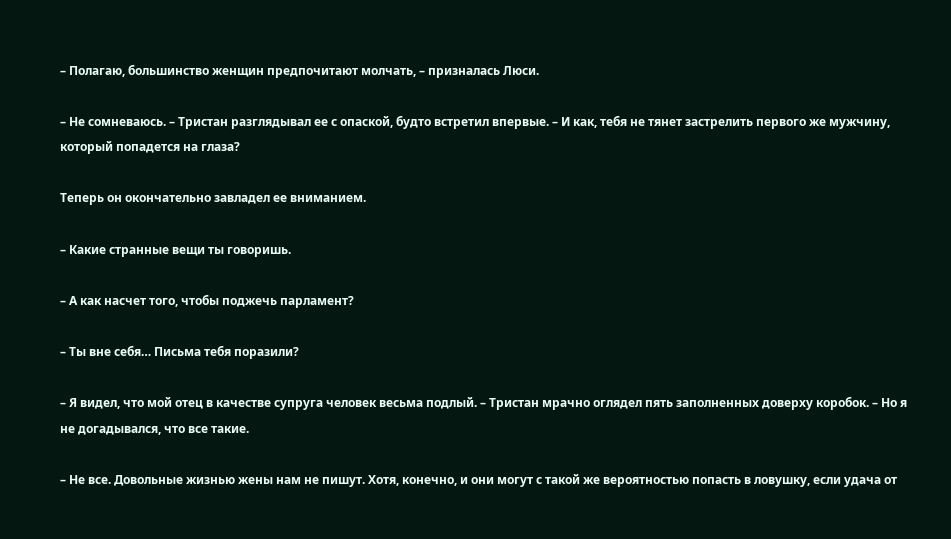– Полагаю, большинство женщин предпочитают молчать, – призналась Люси.

– Не сомневаюсь. – Тристан разглядывал ее с опаской, будто встретил впервые. – И как, тебя не тянет застрелить первого же мужчину, который попадется на глаза?

Теперь он окончательно завладел ее вниманием.

– Какие странные вещи ты говоришь.

– А как насчет того, чтобы поджечь парламент?

– Ты вне себя… Письма тебя поразили?

– Я видел, что мой отец в качестве супруга человек весьма подлый. – Тристан мрачно оглядел пять заполненных доверху коробок. – Но я не догадывался, что все такие.

– Не все. Довольные жизнью жены нам не пишут. Хотя, конечно, и они могут с такой же вероятностью попасть в ловушку, если удача от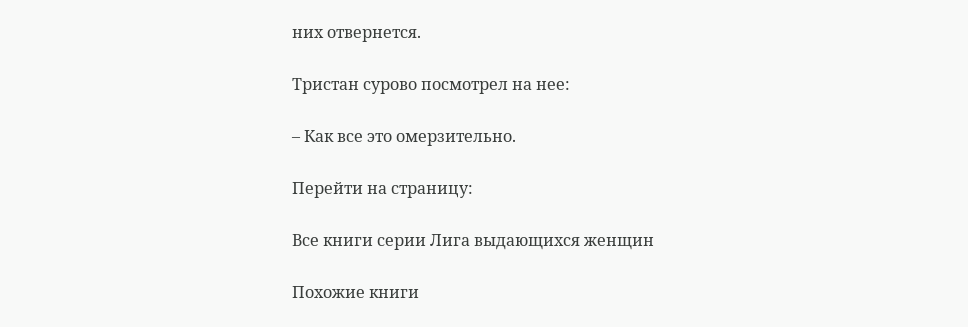них отвернется.

Тристан сурово посмотрел на нее:

– Как все это омерзительно.

Перейти на страницу:

Все книги серии Лига выдающихся женщин

Похожие книги